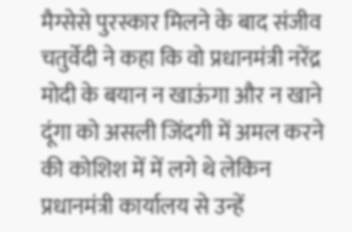मैग्सेसे पुरस्कार मिलने के बाद संजीव चतुर्वेदी ने कहा कि वो प्रधानमंत्री नरेंद्र मोदी के बयान न खाऊंगा और न खाने दूंगा को असली जिंदगी में अमल करने की कोशिश में में लगे थे लेकिन प्रधानमंत्री कार्यालय से उन्हें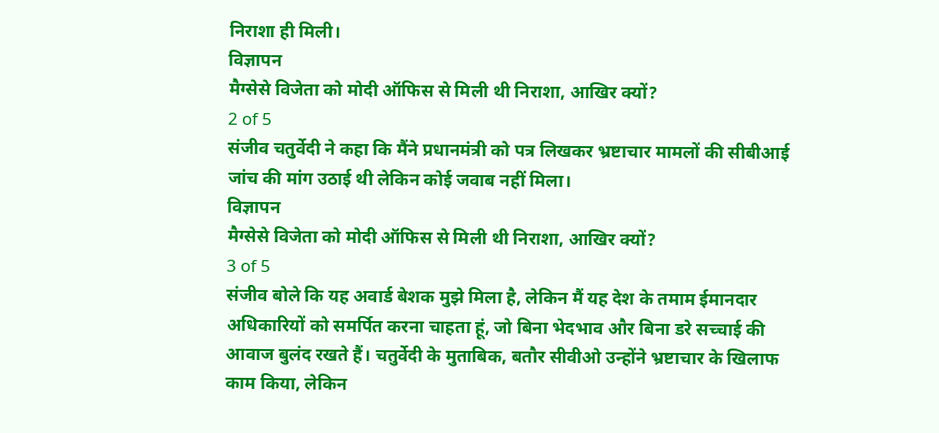निराशा ही मिली।
विज्ञापन
मैग्सेसे विजेता को मोदी ऑफिस से मिली थी निराशा, आखिर क्यों?
2 of 5
संजीव चतुर्वेदी ने कहा कि मैंने प्रधानमंत्री को पत्र लिखकर भ्रष्टाचार मामलों की सीबीआई जांच की मांग उठाई थी लेकिन कोई जवाब नहीं मिला।
विज्ञापन
मैग्सेसे विजेता को मोदी ऑफिस से मिली थी निराशा, आखिर क्यों?
3 of 5
संजीव बोले कि यह अवार्ड बेशक मुझे मिला है, लेकिन मैं यह देश के तमाम ईमानदार अधिकारियों को समर्पित करना चाहता हूं, जो बिना भेदभाव और बिना डरे सच्चाई की आवाज बुलंद रखते हैं। चतुर्वेदी के मुताबिक, बतौर सीवीओ उन्होंने भ्रष्टाचार के खिलाफ काम किया, लेकिन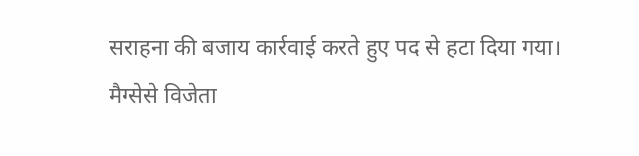सराहना की बजाय कार्रवाई करते हुए पद से हटा दिया गया।
मैग्सेसे विजेता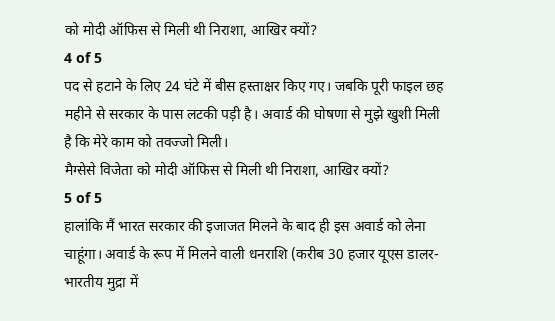को मोदी ऑफिस से मिली थी निराशा, आखिर क्यों?
4 of 5
पद से हटाने के लिए 24 घंटे में बीस हस्ताक्षर किए गए। जबकि पूरी फाइल छह महीने से सरकार के पास लटकी पड़ी है। अवार्ड की घोषणा से मुझे खुशी मिली है कि मेरे काम को तवज्जो मिली।
मैग्सेसे विजेता को मोदी ऑफिस से मिली थी निराशा, आखिर क्यों?
5 of 5
हालांकि मैं भारत सरकार की इजाजत मिलने के बाद ही इस अवार्ड को लेना चाहूंगा। अवार्ड के रूप में मिलने वाली धनराशि (करीब 30 हजार यूएस डालर- भारतीय मुद्रा में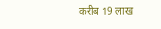करीब 19 लाख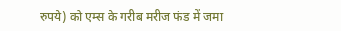रुपये) को एम्स के गरीब मरीज फंड में जमा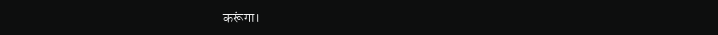करूंगा।